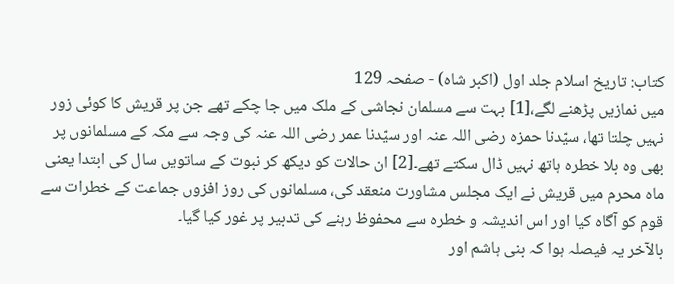کتاب: تاریخ اسلام جلد اول (اکبر شاہ) - صفحہ 129
میں نمازیں پڑھنے لگے،[1] بہت سے مسلمان نجاشی کے ملک میں جا چکے تھے جن پر قریش کا کوئی زور نہیں چلتا تھا، سیّدنا حمزہ رضی اللہ عنہ اور سیّدنا عمر رضی اللہ عنہ کی وجہ سے مکہ کے مسلمانوں پر بھی وہ بلا خطرہ ہاتھ نہیں ڈال سکتے تھے۔[2] ان حالات کو دیکھ کر نبوت کے ساتویں سال کی ابتدا یعنی ماہ محرم میں قریش نے ایک مجلس مشاورت منعقد کی، مسلمانوں کی روز افزوں جماعت کے خطرات سے قوم کو آگاہ کیا اور اس اندیشہ و خطرہ سے محفوظ رہنے کی تدبیر پر غور کیا گیا۔
بالآخر یہ فیصلہ ہوا کہ بنی ہاشم اور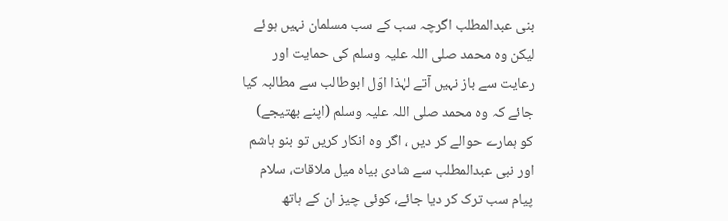بنی عبدالمطلب اگرچہ سب کے سب مسلمان نہیں ہوئے لیکن وہ محمد صلی اللہ علیہ وسلم کی حمایت اور رعایت سے باز نہیں آتے لہٰذا اوّل ابوطالب سے مطالبہ کیا جائے کہ وہ محمد صلی اللہ علیہ وسلم (اپنے بھتیجے) کو ہمارے حوالے کر دیں ، اگر وہ انکار کریں تو بنو ہاشم اور نبی عبدالمطلب سے شادی بیاہ میل ملاقات، سلام پیام سب ترک کر دیا جائے، کوئی چیز ان کے ہاتھ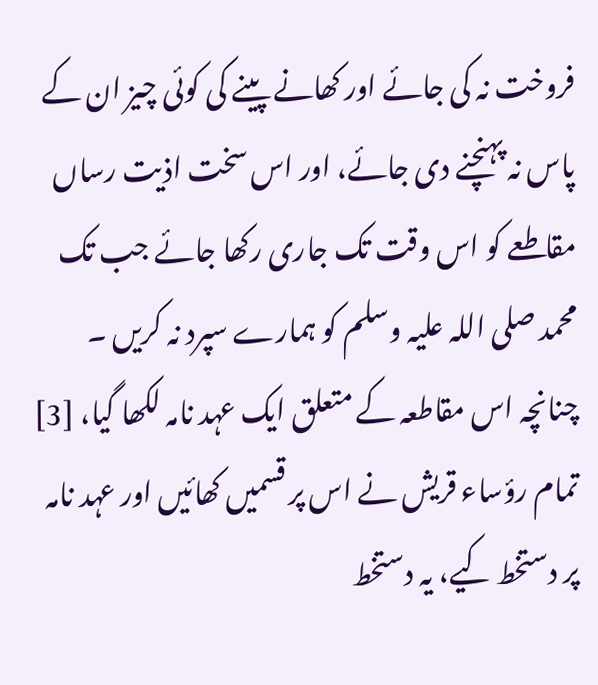فروخت نہ کی جائے اور کھانے پینے کی کوئی چیز ان کے پاس نہ پہنچنے دی جائے، اور اس سخت اذیت رساں مقاطعے کو اس وقت تک جاری رکھا جائے جب تک محمد صلی اللہ علیہ وسلم کو ہمارے سپرد نہ کریں ۔
چنانچہ اس مقاطعہ کے متعلق ایک عہد نامہ لکھا گیا، [3] تمام رؤساء قریش نے اس پر قسمیں کھائیں اور عہد نامہ پر دستخط کیے، یہ دستخط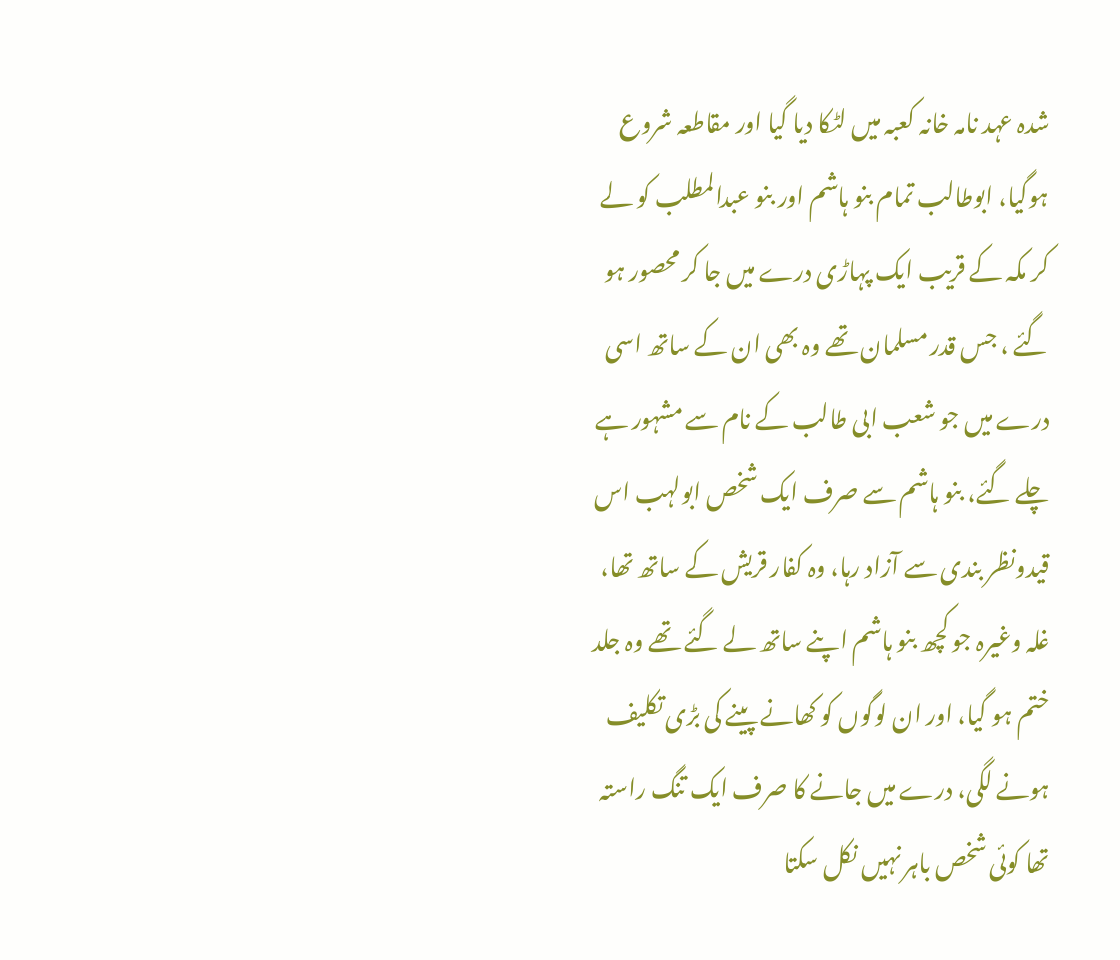شدہ عہد نامہ خانہ کعبہ میں لٹکا دیا گیا اور مقاطعہ شروع ہوگیا، ابوطالب تمام بنو ہاشم اور بنو عبدالمطلب کو لے کر مکہ کے قریب ایک پہاڑی درے میں جا کر محصور ہو گئے ، جس قدر مسلمان تھے وہ بھی ان کے ساتھ اسی درے میں جو شعب ابی طالب کے نام سے مشہور ہے چلے گئے، بنو ہاشم سے صرف ایک شخص ابولہب اس قیدونظر بندی سے آزاد رہا، وہ کفار قریش کے ساتھ تھا، غلہ وغیرہ جو کچھ بنو ہاشم اپنے ساتھ لے گئے تھے وہ جلد ختم ہو گیا، اور ان لوگوں کو کھانے پینے کی بڑی تکلیف ہونے لگی، درے میں جانے کا صرف ایک تنگ راستہ تھا کوئی شخص باہر نہیں نکل سکتا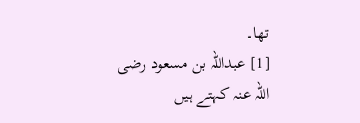تھا۔
[1] عبداللہ بن مسعود رضی اللہ عنہ کہتے ہیں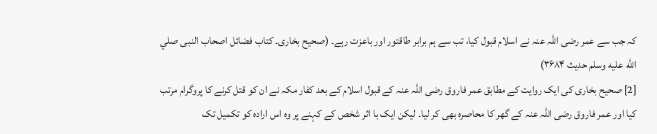کہ جب سے عمر رضی اللہ عنہ نے اسلام قبول کیا، تب سے ہم برابر طاقتور اور باعزت رہے۔ (صحیح بخاری۔ کتاب فضائل اصحاب النبی صلي الله عليه وسلم حدیث ۳۶۸۴)
[2] صحیح بخاری کی ایک روایت کے مطابق عمر فاروق رضی اللہ عنہ کے قبول اسلام کے بعد کفار مکہ نے ان کو قتل کرنے کا پروگرام مرتب کیا اور عمر فاروق رضی اللہ عنہ کے گھر کا محاصرہ بھی کر لیا۔ لیکن ایک با اثر شخص کے کہنے پر وہ اس ارادہ کو تکمیل تک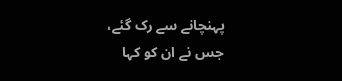پہنچانے سے رک گئے، جس نے ان کو کہا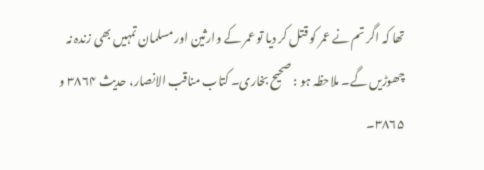تھا کہ اگر تم نے عمر کو قتل کر دیا تو عمر کے وارثین اور مسلمان تمہیں بھی زندہ نہ چھوڑیں گے۔ ملاحظہ ہو : صحیح بخاری۔ کتاب مناقب الانصار، حدیث ۳۸۶۴ و ۳۸۶۵۔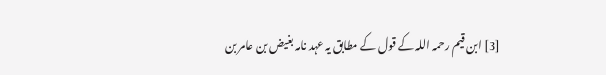[3] ابن قیم رحمہ اللہ کے قول کے مطابق یہ عہد نامہ بغیض بن عامر بن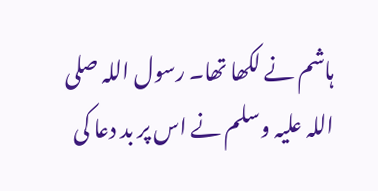ہاشم نے لکھا تھا۔ رسول اللہ صلی اللہ علیہ وسلم نے اس پر بد دعا کی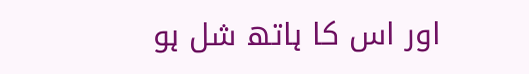اور اس کا ہاتھ شل ہو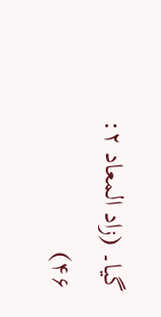گیا۔ (زاد المعاد ۲: ۴۶)